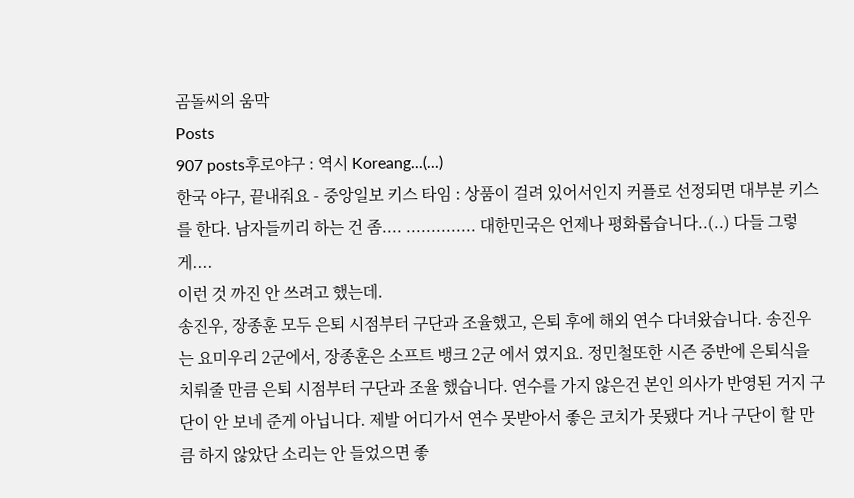곰돌씨의 움막
Posts
907 posts후로야구 : 역시 Koreang...(...)
한국 야구, 끝내줘요 - 중앙일보 키스 타임 : 상품이 걸려 있어서인지 커플로 선정되면 대부분 키스를 한다. 남자들끼리 하는 건 좀.... .............. 대한민국은 언제나 평화롭습니다..(..) 다들 그렇게....
이런 것 까진 안 쓰려고 했는데.
송진우, 장종훈 모두 은퇴 시점부터 구단과 조율했고, 은퇴 후에 해외 연수 다녀왔습니다. 송진우는 요미우리 2군에서, 장종훈은 소프트 뱅크 2군 에서 였지요. 정민철또한 시즌 중반에 은퇴식을 치뤄줄 만큼 은퇴 시점부터 구단과 조율 했습니다. 연수를 가지 않은건 본인 의사가 반영된 거지 구단이 안 보네 준게 아닙니다. 제발 어디가서 연수 못받아서 좋은 코치가 못됐다 거나 구단이 할 만큼 하지 않았단 소리는 안 들었으면 좋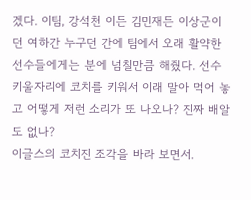겠다. 이팀, 강석천 이든 김민재든 이상군이던 여하간 누구던 간에 팀에서 오래 활약한 선수들에게는 분에 넘칠만큼 해줬다. 선수 키울자리에 코치를 키워서 이래 말아 먹어 놓고 어떻게 저런 소리가 또 나오나? 진짜 배알도 없나?
이글스의 코치진 조각을 바라 보면서.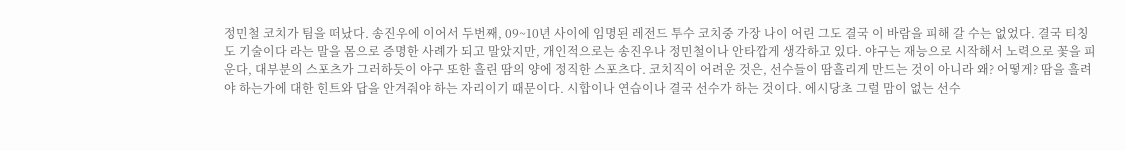정민철 코치가 팀을 떠났다. 송진우에 이어서 두번째, 09~10년 사이에 임명된 레전드 투수 코치중 가장 나이 어린 그도 결국 이 바람을 피해 갈 수는 없었다. 결국 티칭도 기술이다 라는 말을 몸으로 증명한 사례가 되고 말았지만, 개인적으로는 송진우나 정민철이나 안타깝게 생각하고 있다. 야구는 재능으로 시작해서 노력으로 꽃을 피운다, 대부분의 스포츠가 그러하듯이 야구 또한 흘린 땀의 양에 정직한 스포츠다. 코치직이 어려운 것은, 선수들이 땀흘리게 만드는 것이 아니라 왜? 어떻게? 땀을 흘려야 하는가에 대한 힌트와 답을 안겨줘야 하는 자리이기 때문이다. 시합이나 연습이나 결국 선수가 하는 것이다. 에시당초 그럴 맘이 없는 선수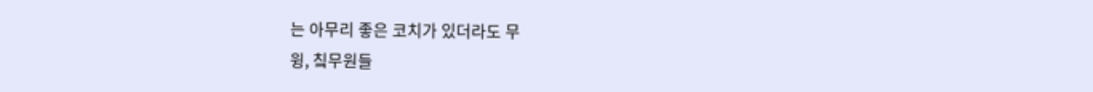는 아무리 좋은 코치가 있더라도 무
윙, 칰무원들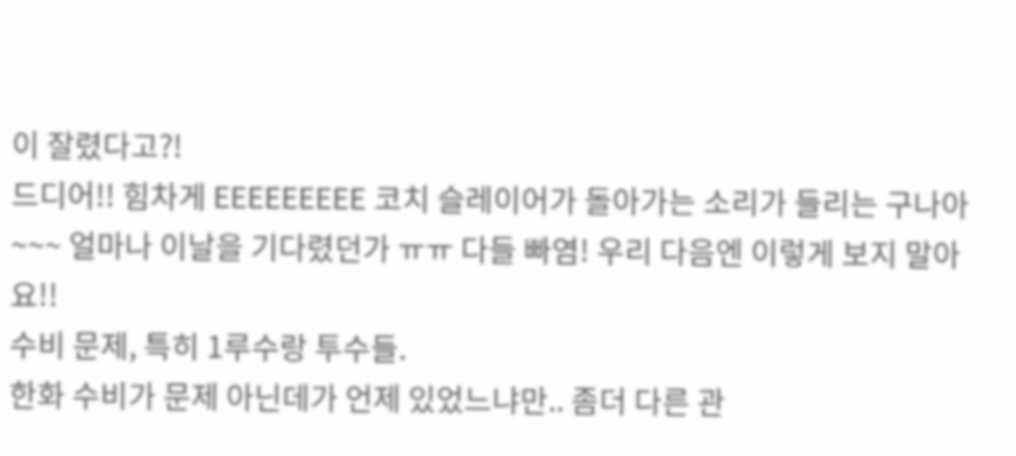이 잘렸다고?!
드디어!! 힘차게 EEEEEEEEE 코치 슬레이어가 돌아가는 소리가 들리는 구나아~~~ 얼마나 이날을 기다렸던가 ㅠㅠ 다들 빠염! 우리 다음엔 이렇게 보지 말아요!!
수비 문제, 특히 1루수랑 투수들.
한화 수비가 문제 아닌데가 언제 있었느냐만.. 좀더 다른 관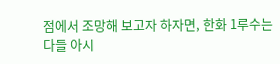점에서 조망해 보고자 하자면, 한화 1루수는 다들 아시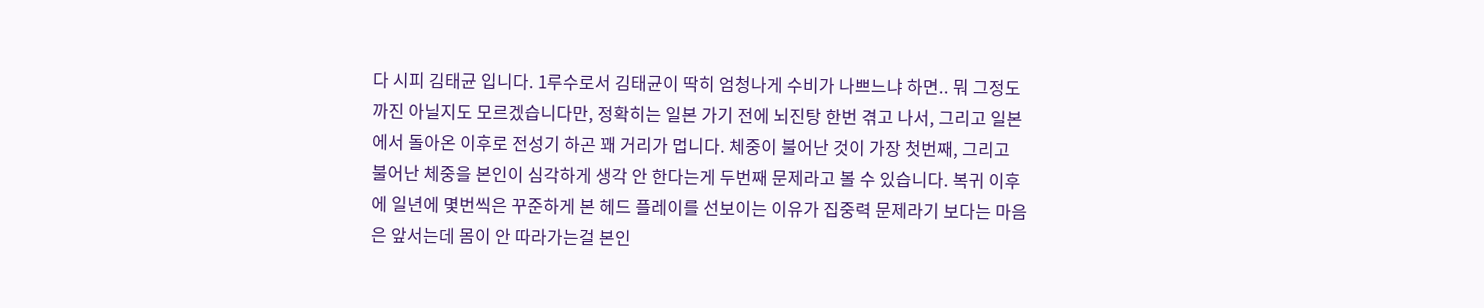다 시피 김태균 입니다. 1루수로서 김태균이 딱히 엄청나게 수비가 나쁘느냐 하면.. 뭐 그정도까진 아닐지도 모르겠습니다만, 정확히는 일본 가기 전에 뇌진탕 한번 겪고 나서, 그리고 일본 에서 돌아온 이후로 전성기 하곤 꽤 거리가 멉니다. 체중이 불어난 것이 가장 첫번째, 그리고 불어난 체중을 본인이 심각하게 생각 안 한다는게 두번째 문제라고 볼 수 있습니다. 복귀 이후에 일년에 몇번씩은 꾸준하게 본 헤드 플레이를 선보이는 이유가 집중력 문제라기 보다는 마음은 앞서는데 몸이 안 따라가는걸 본인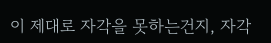이 제대로 자각을 못하는건지, 자각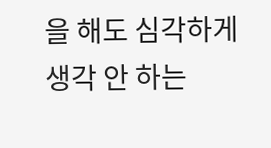을 해도 심각하게 생각 안 하는